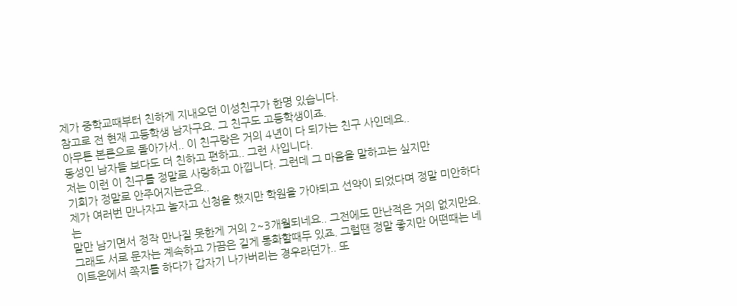제가 중학교때부터 친하게 지내오던 이성친구가 한명 있습니다.
참고로 전 현재 고등학생 남자구요. 그 친구도 고등학생이죠.
아무튼 본론으로 돌아가서.. 이 친구랑은 거의 4년이 다 되가는 친구 사인데요..
동성인 남자들 보다도 더 친하고 편하고.. 그런 사입니다.
저는 이런 이 친구를 정말로 사랑하고 아낍니다. 그런데 그 마음을 말하고는 싶지만
기회가 정말로 안주어지는군요..
제가 여러번 만나자고 놀자고 신청을 했지만 학원을 가야되고 선약이 되었다며 정말 미안하다는
말만 남기면서 정작 만나질 못한게 거의 2~3개월되네요.. 그전에도 만난적은 거의 없지만요.
그래도 서로 문자는 계속하고 가끔은 길게 통화할때두 있죠. 그럴땐 정말 좋지만 어떤때는 네이트온에서 쪽지를 하다가 갑자기 나가버리는 경우라던가.. 또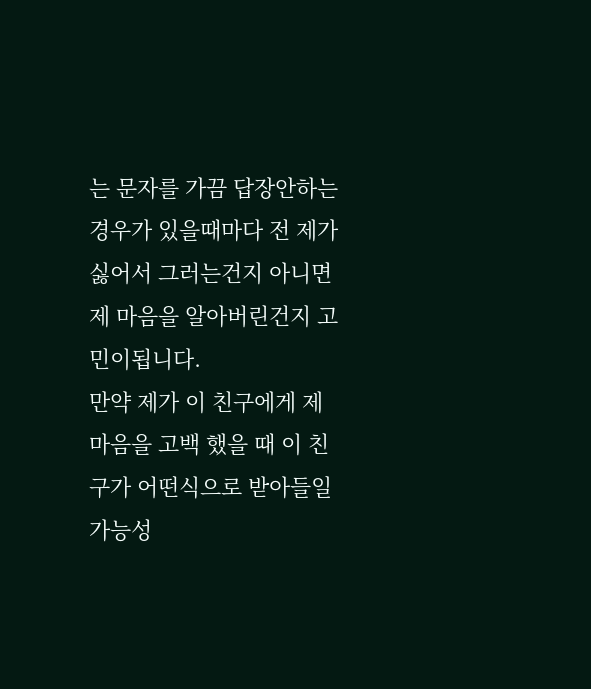는 문자를 가끔 답장안하는 경우가 있을때마다 전 제가 싫어서 그러는건지 아니면 제 마음을 알아버린건지 고민이됩니다.
만약 제가 이 친구에게 제 마음을 고백 했을 때 이 친구가 어떤식으로 받아들일 가능성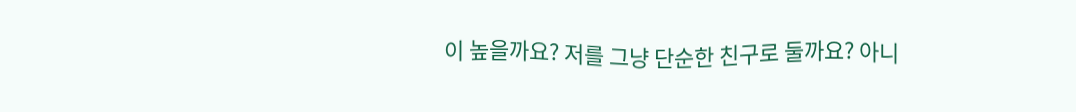이 높을까요? 저를 그냥 단순한 친구로 둘까요? 아니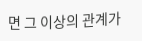면 그 이상의 관계가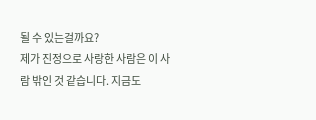될 수 있는걸까요?
제가 진정으로 사랑한 사람은 이 사람 밖인 것 같습니다. 지금도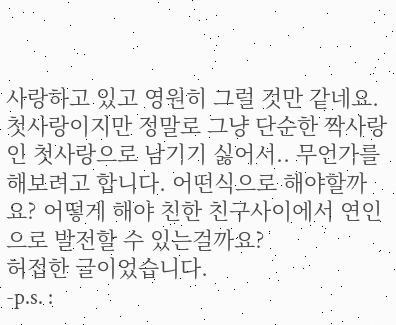사랑하고 있고 영원히 그럴 것만 같네요. 첫사랑이지만 정말로 그냥 단순한 짝사랑인 첫사랑으로 남기기 싫어서.. 무언가를 해보려고 합니다. 어떤식으로 해야할까요? 어떻게 해야 친한 친구사이에서 연인으로 발전할 수 있는걸까요?
허접한 글이었습니다.
-p.s. :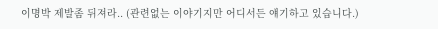이명박 제발좀 뒤져라.. (관련없는 이야기지만 어디서든 얘기하고 있습니다.)